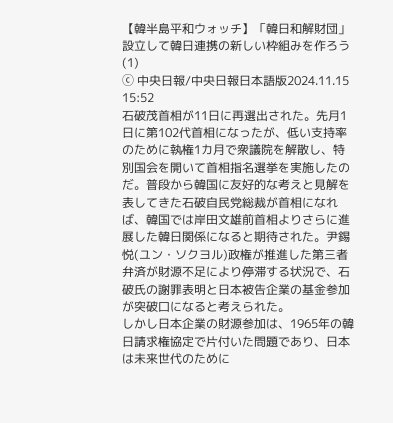【韓半島平和ウォッチ】「韓日和解財団」設立して韓日連携の新しい枠組みを作ろう(1)
ⓒ 中央日報/中央日報日本語版2024.11.15 15:52
石破茂首相が11日に再選出された。先月1日に第102代首相になったが、低い支持率のために執権1カ月で衆議院を解散し、特別国会を開いて首相指名選挙を実施したのだ。普段から韓国に友好的な考えと見解を表してきた石破自民党総裁が首相になれば、韓国では岸田文雄前首相よりさらに進展した韓日関係になると期待された。尹錫悦(ユン・ソクヨル)政権が推進した第三者弁済が財源不足により停滞する状況で、石破氏の謝罪表明と日本被告企業の基金参加が突破口になると考えられた。
しかし日本企業の財源参加は、1965年の韓日請求権協定で片付いた問題であり、日本は未来世代のために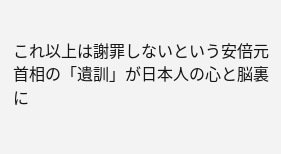これ以上は謝罪しないという安倍元首相の「遺訓」が日本人の心と脳裏に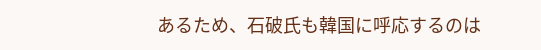あるため、石破氏も韓国に呼応するのは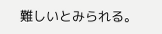難しいとみられる。